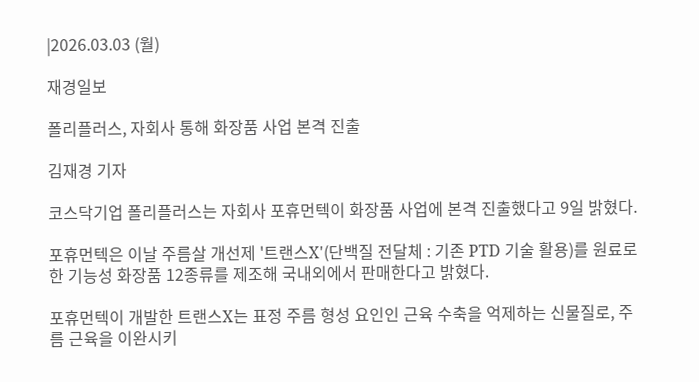|2026.03.03 (월)

재경일보

폴리플러스, 자회사 통해 화장품 사업 본격 진출

김재경 기자

코스닥기업 폴리플러스는 자회사 포휴먼텍이 화장품 사업에 본격 진출했다고 9일 밝혔다.

포휴먼텍은 이날 주름살 개선제 '트랜스X'(단백질 전달체 : 기존 PTD 기술 활용)를 원료로 한 기능성 화장품 12종류를 제조해 국내외에서 판매한다고 밝혔다.

포휴먼텍이 개발한 트랜스X는 표정 주름 형성 요인인 근육 수축을 억제하는 신물질로, 주름 근육을 이완시키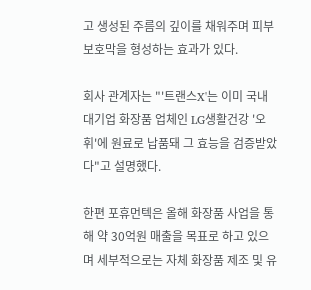고 생성된 주름의 깊이를 채워주며 피부 보호막을 형성하는 효과가 있다.

회사 관계자는 "'트랜스X'는 이미 국내 대기업 화장품 업체인 LG생활건강 '오휘'에 원료로 납품돼 그 효능을 검증받았다"고 설명했다.

한편 포휴먼텍은 올해 화장품 사업을 통해 약 30억원 매출을 목표로 하고 있으며 세부적으로는 자체 화장품 제조 및 유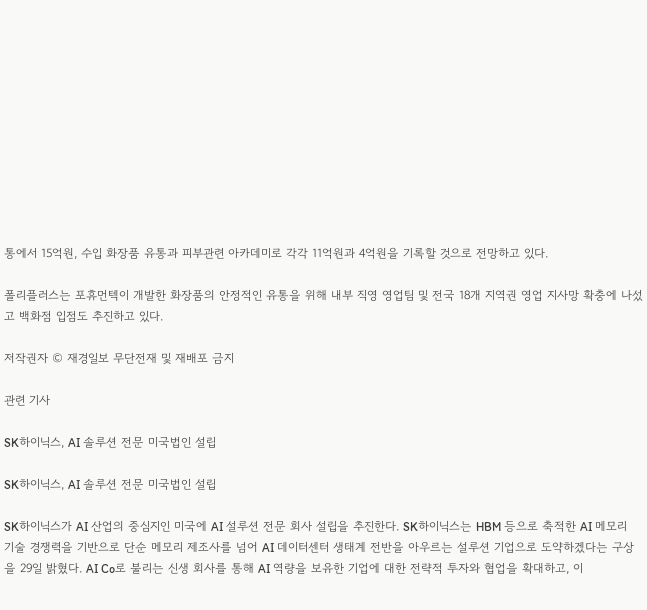통에서 15억원, 수입 화장품 유통과 피부관련 아카데미로 각각 11억원과 4억원을 기록할 것으로 전망하고 있다.

폴리플러스는 포휴먼텍이 개발한 화장품의 안정적인 유통을 위해 내부 직영 영업팀 및 전국 18개 지역권 영업 지사망 확충에 나섰고 백화점 입점도 추진하고 있다.

저작권자 © 재경일보 무단전재 및 재배포 금지

관련 기사

SK하이닉스, AI 솔루션 전문 미국법인 설립

SK하이닉스, AI 솔루션 전문 미국법인 설립

SK하이닉스가 AI 산업의 중심지인 미국에 AI 설루션 전문 회사 설립을 추진한다. SK하이닉스는 HBM 등으로 축적한 AI 메모리 기술 경쟁력을 기반으로 단순 메모리 제조사를 넘어 AI 데이터센터 생태계 전반을 아우르는 설루션 기업으로 도약하겠다는 구상을 29일 밝혔다. AI Co로 불리는 신생 회사를 통해 AI 역량을 보유한 기업에 대한 전략적 투자와 협업을 확대하고, 이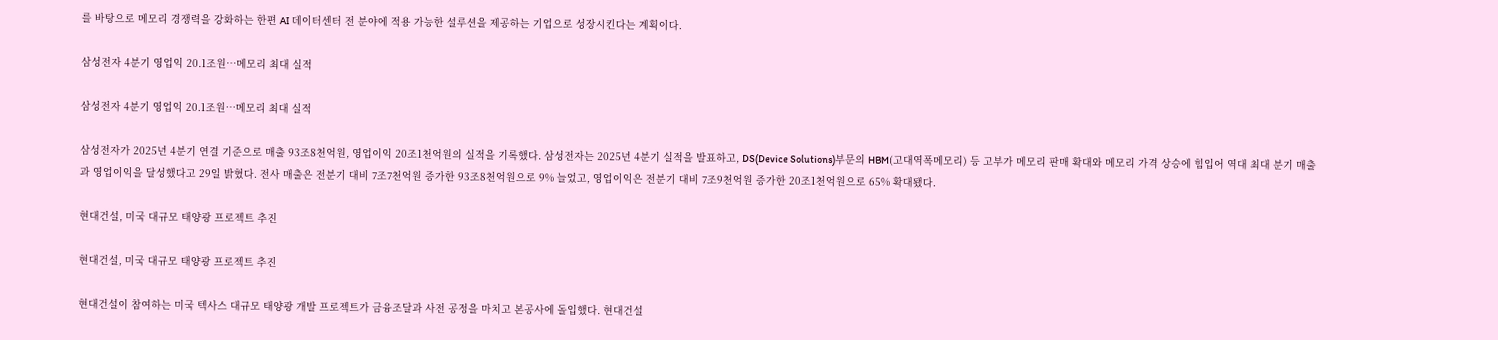를 바탕으로 메모리 경쟁력을 강화하는 한편 AI 데이터센터 전 분야에 적용 가능한 설루션을 제공하는 기업으로 성장시킨다는 계획이다.

삼성전자 4분기 영업익 20.1조원…메모리 최대 실적

삼성전자 4분기 영업익 20.1조원…메모리 최대 실적

삼성전자가 2025년 4분기 연결 기준으로 매출 93조8천억원, 영업이익 20조1천억원의 실적을 기록했다. 삼성전자는 2025년 4분기 실적을 발표하고, DS(Device Solutions)부문의 HBM(고대역폭메모리) 등 고부가 메모리 판매 확대와 메모리 가격 상승에 힘입어 역대 최대 분기 매출과 영업이익을 달성했다고 29일 밝혔다. 전사 매출은 전분기 대비 7조7천억원 증가한 93조8천억원으로 9% 늘었고, 영업이익은 전분기 대비 7조9천억원 증가한 20조1천억원으로 65% 확대됐다.

현대건설, 미국 대규모 태양광 프로젝트 추진

현대건설, 미국 대규모 태양광 프로젝트 추진

현대건설이 참여하는 미국 텍사스 대규모 태양광 개발 프로젝트가 금융조달과 사전 공정을 마치고 본공사에 돌입했다. 현대건설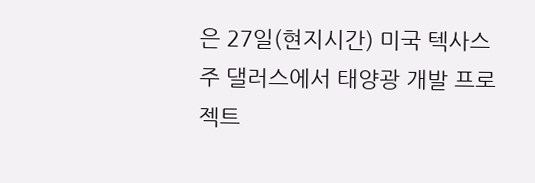은 27일(현지시간) 미국 텍사스주 댈러스에서 태양광 개발 프로젝트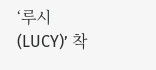‘루시(LUCY)’ 착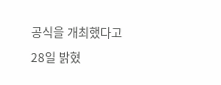공식을 개최했다고 28일 밝혔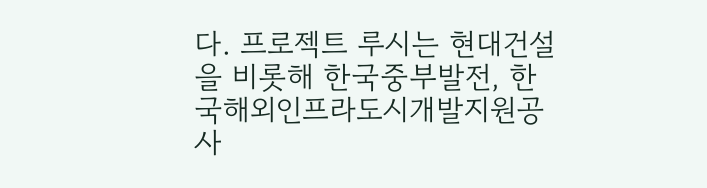다. 프로젝트 루시는 현대건설을 비롯해 한국중부발전, 한국해외인프라도시개발지원공사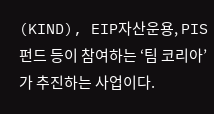(KIND), EIP자산운용, PIS펀드 등이 참여하는 ‘팀 코리아’가 추진하는 사업이다.